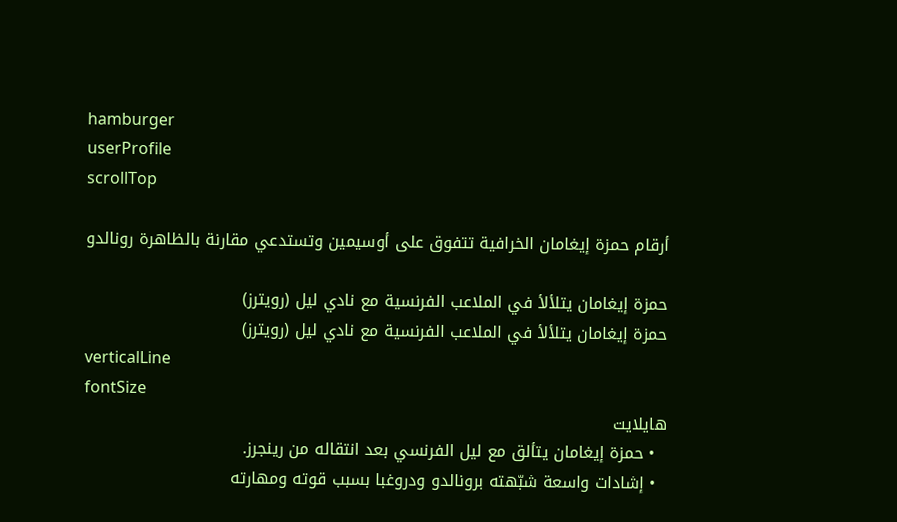hamburger
userProfile
scrollTop

أرقام حمزة إيغامان الخرافية تتفوق على أوسيمين وتستدعي مقارنة بالظاهرة رونالدو

حمزة إيغامان يتلألأ في الملاعب الفرنسية مع نادي ليل (رويترز)
حمزة إيغامان يتلألأ في الملاعب الفرنسية مع نادي ليل (رويترز)
verticalLine
fontSize
هايلايت
  • حمزة إيغامان يتألق مع ليل الفرنسي بعد انتقاله من رينجرز.
  • إشادات واسعة شبّهته برونالدو ودروغبا بسبب قوته ومهارته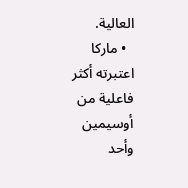العالية.
  • ماركا اعتبرته أكثر فاعلية من أوسيمين وأحد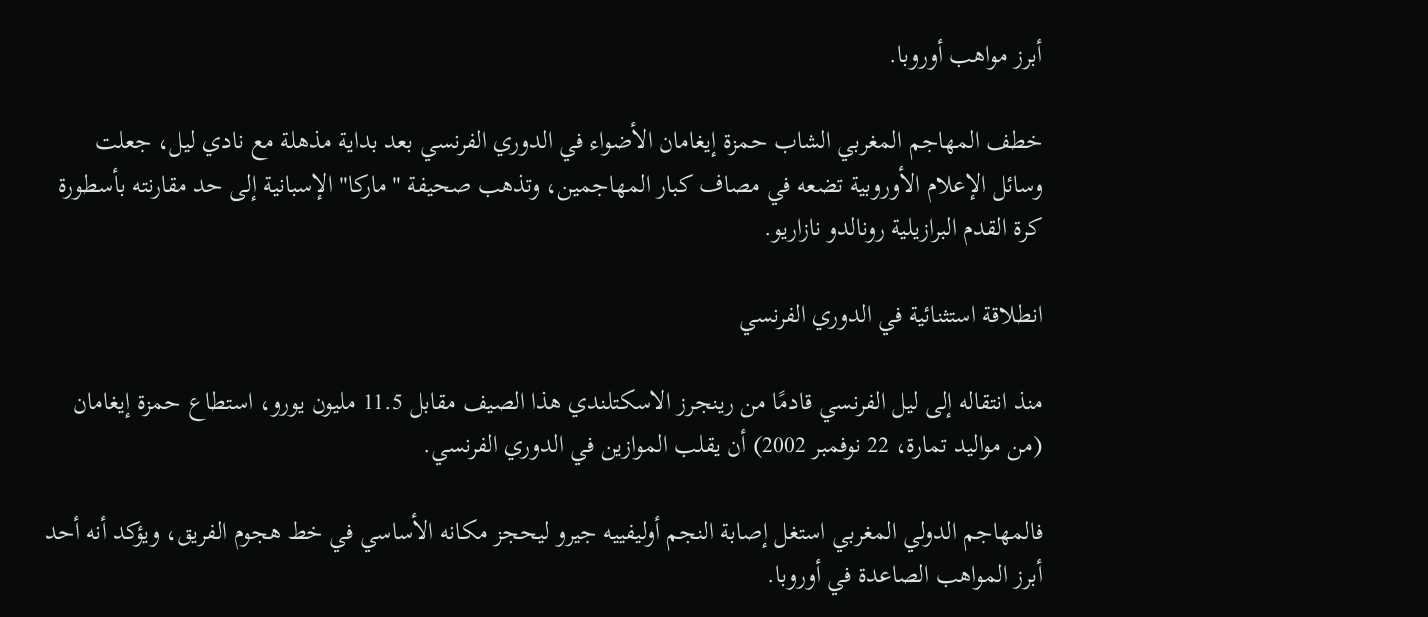أبرز مواهب أوروبا.

خطف المهاجم المغربي الشاب حمزة إيغامان الأضواء في الدوري الفرنسي بعد بداية مذهلة مع نادي ليل، جعلت وسائل الإعلام الأوروبية تضعه في مصاف كبار المهاجمين، وتذهب صحيفة "ماركا" الإسبانية إلى حد مقارنته بأسطورة كرة القدم البرازيلية رونالدو نازاريو.

انطلاقة استثنائية في الدوري الفرنسي

منذ انتقاله إلى ليل الفرنسي قادمًا من رينجرز الاسكتلندي هذا الصيف مقابل 11.5 مليون يورو، استطاع حمزة إيغامان (من مواليد تمارة، 22 نوفمبر 2002) أن يقلب الموازين في الدوري الفرنسي.

فالمهاجم الدولي المغربي استغل إصابة النجم أوليفييه جيرو ليحجز مكانه الأساسي في خط هجوم الفريق، ويؤكد أنه أحد أبرز المواهب الصاعدة في أوروبا.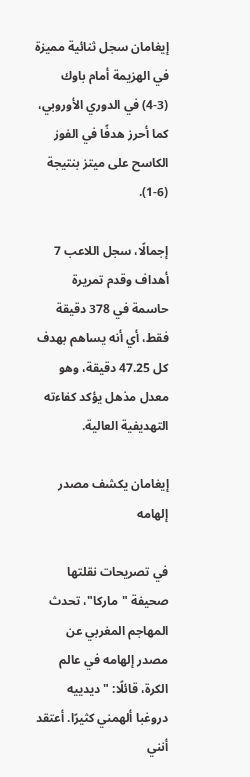إيغامان سجل ثنائية مميزة في الهزيمة أمام باوك (3-4) في الدوري الأوروبي، كما أحرز هدفًا في الفوز الكاسح على ميتز بنتيجة (6-1).

إجمالًا، سجل اللاعب 7 أهداف وقدم تمريرة حاسمة في 378 دقيقة فقط، أي أنه يساهم بهدف كل 47.25 دقيقة، وهو معدل مذهل يؤكد كفاءته التهديفية العالية.

إيغامان يكشف مصدر إلهامه

في تصريحات نقلتها صحيفة "ماركا"، تحدث المهاجم المغربي عن مصدر إلهامه في عالم الكرة، قائلًا: "ديدييه دروغبا ألهمني كثيرًا. أعتقد أنني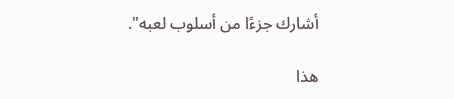أشارك جزءًا من أسلوب لعبه".

هذا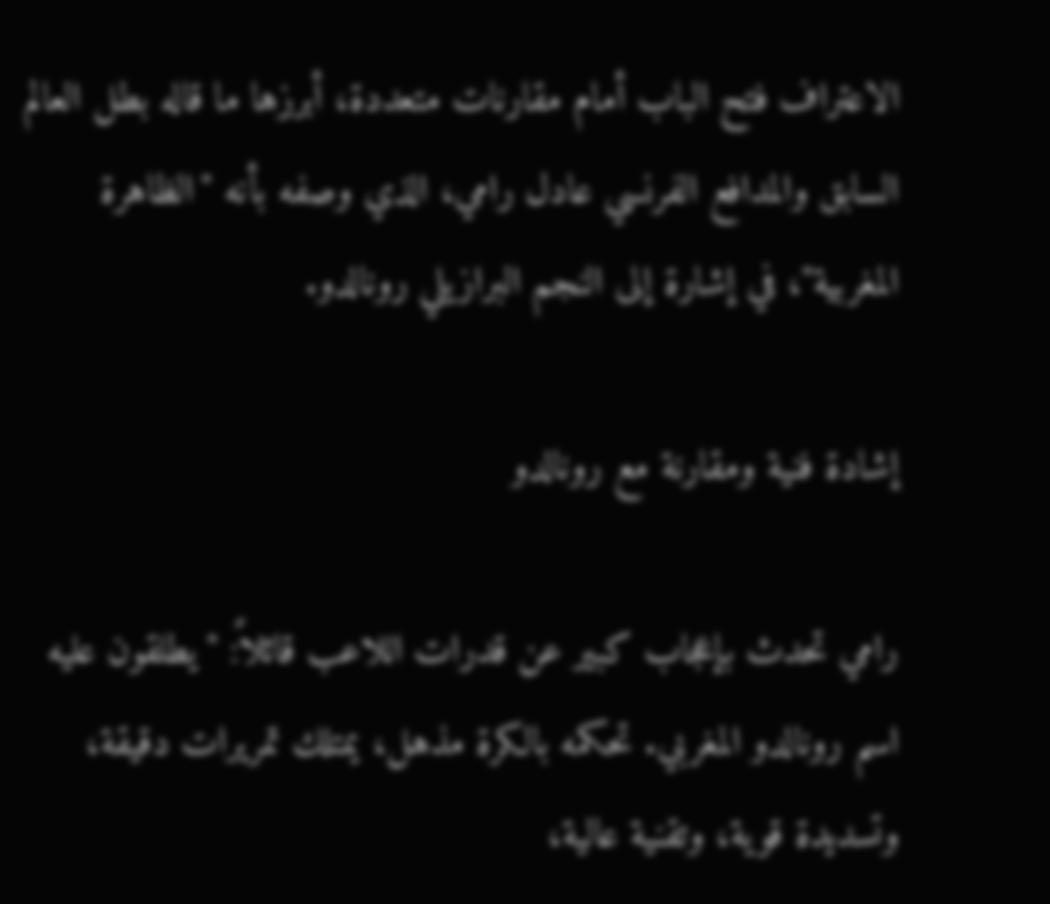الاعتراف فتح الباب أمام مقارنات متعددة، أبرزها ما قاله بطل العالم السابق والمدافع الفرنسي عادل رامي، الذي وصفه بأنه "الظاهرة المغربية"، في إشارة إلى النجم البرازيلي رونالدو.

إشادة فنية ومقارنة مع رونالدو

رامي تحدث بإعجاب كبير عن قدرات اللاعب قائلاً: "يطلقون عليه اسم رونالدو المغربي. تحكمه بالكرة مذهل، يمتلك تمريرات دقيقة، وتسديدة قوية، وتقنية عالية،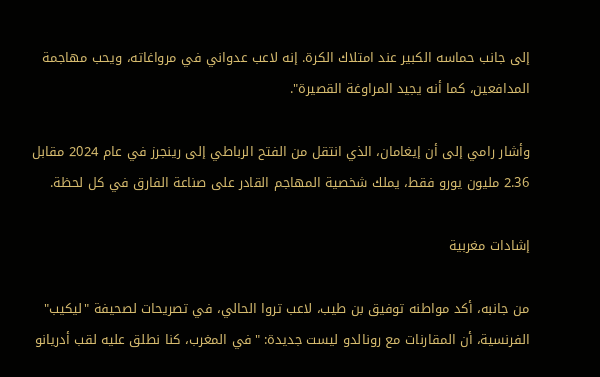إلى جانب حماسه الكبير عند امتلاك الكرة. إنه لاعب عدواني في مرواغاته، ويحب مهاجمة المدافعين، كما أنه يجيد المراوغة القصيرة".

وأشار رامي إلى أن إيغامان، الذي انتقل من الفتح الرباطي إلى رينجرز في عام 2024 مقابل 2.36 مليون يورو فقط، يملك شخصية المهاجم القادر على صناعة الفارق في كل لحظة.

إشادات مغربية

من جانبه، أكد مواطنه توفيق بن طيب، لاعب تروا الحالي، في تصريحات لصحيفة "ليكيب" الفرنسية، أن المقارنات مع رونالدو ليست جديدة: "في المغرب، كنا نطلق عليه لقب أدريانو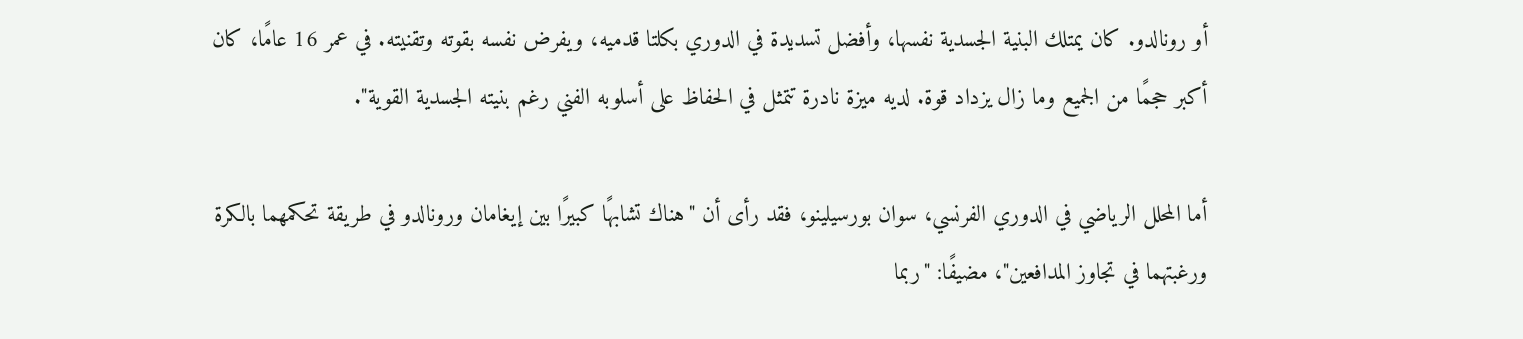أو رونالدو. كان يمتلك البنية الجسدية نفسها، وأفضل تسديدة في الدوري بكلتا قدميه، ويفرض نفسه بقوته وتقنيته. في عمر 16 عامًا، كان أكبر حجمًا من الجميع وما زال يزداد قوة. لديه ميزة نادرة تتمثل في الحفاظ على أسلوبه الفني رغم بنيته الجسدية القوية".

أما المحلل الرياضي في الدوري الفرنسي، سوان بورسيلينو، فقد رأى أن "هناك تشابهًا كبيرًا بين إيغامان ورونالدو في طريقة تحكمهما بالكرة ورغبتهما في تجاوز المدافعين"، مضيفًا: "ربما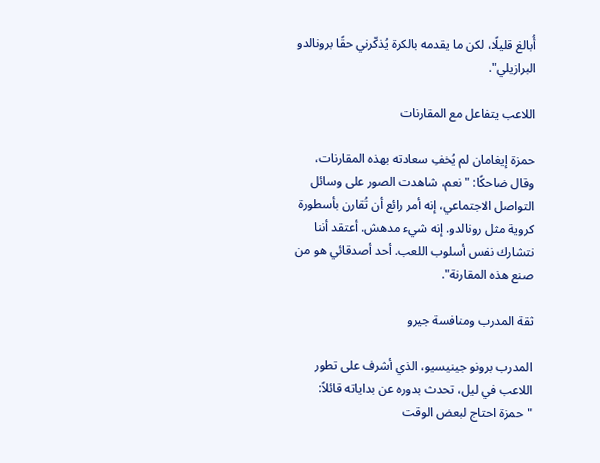أُبالغ قليلًا، لكن ما يقدمه بالكرة يُذكّرني حقًا برونالدو البرازيلي".

اللاعب يتفاعل مع المقارنات

حمزة إيغامان لم يُخفِ سعادته بهذه المقارنات، وقال ضاحكًا: "نعم، شاهدت الصور على وسائل التواصل الاجتماعي، إنه أمر رائع أن تُقارن بأسطورة كروية مثل رونالدو. إنه شيء مدهش. أعتقد أننا نتشارك نفس أسلوب اللعب. أحد أصدقائي هو من صنع هذه المقارنة".

ثقة المدرب ومنافسة جيرو

المدرب برونو جينيسيو، الذي أشرف على تطور اللاعب في ليل، تحدث بدوره عن بداياته قائلاً: "حمزة احتاج لبعض الوقت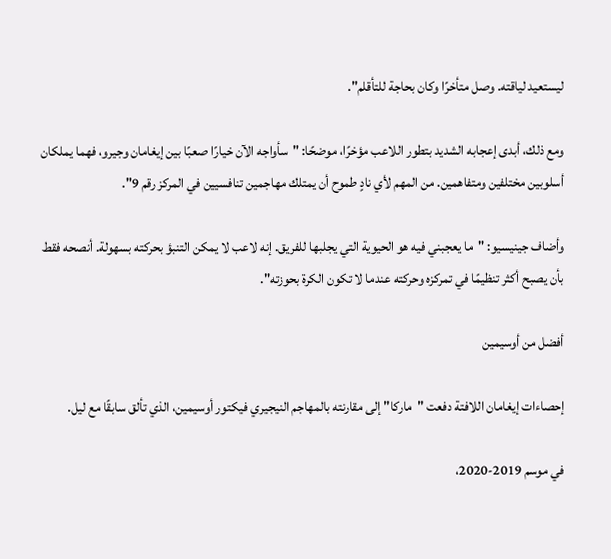ليستعيد لياقته. وصل متأخرًا وكان بحاجة للتأقلم".

ومع ذلك، أبدى إعجابه الشديد بتطور اللاعب مؤخرًا، موضحًا: "سأواجه الآن خيارًا صعبًا بين إيغامان وجيرو، فهما يملكان أسلوبين مختلفين ومتفاهمين. من المهم لأي نادٍ طموح أن يمتلك مهاجمين تنافسيين في المركز رقم 9".

وأضاف جينيسيو: "ما يعجبني فيه هو الحيوية التي يجلبها للفريق. إنه لاعب لا يمكن التنبؤ بحركته بسهولة. أنصحه فقط بأن يصبح أكثر تنظيمًا في تمركزه وحركته عندما لا تكون الكرة بحوزته".

أفضل من أوسيمين

إحصاءات إيغامان اللافتة دفعت "ماركا" إلى مقارنته بالمهاجم النيجيري فيكتور أوسيمين، الذي تألق سابقًا مع ليل.

في موسم 2019-2020،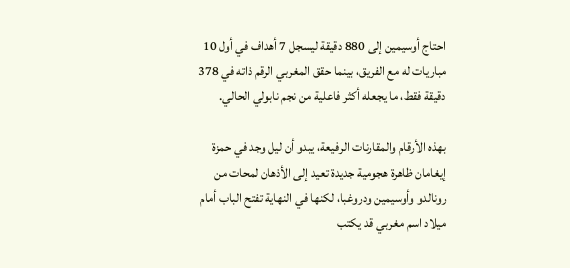احتاج أوسيمين إلى 880 دقيقة ليسجل 7 أهداف في أول 10 مباريات له مع الفريق، بينما حقق المغربي الرقم ذاته في 378 دقيقة فقط، ما يجعله أكثر فاعلية من نجم نابولي الحالي.

بهذه الأرقام والمقارنات الرفيعة، يبدو أن ليل وجد في حمزة إيغامان ظاهرة هجومية جديدة تعيد إلى الأذهان لمحات من رونالدو وأوسيمين ودروغبا، لكنها في النهاية تفتح الباب أمام ميلاد اسم مغربي قد يكتب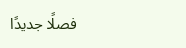فصلًا جديدًا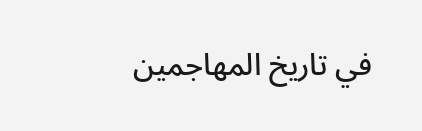في تاريخ المهاجمين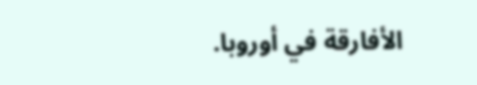الأفارقة في أوروبا.